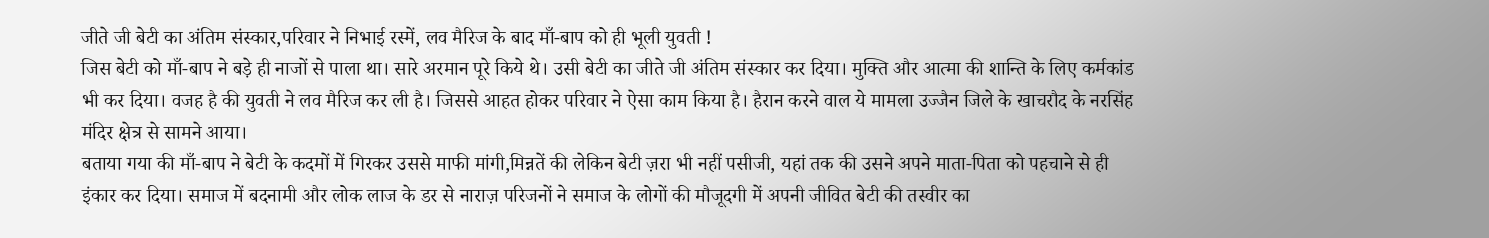जीते जी बेटी का अंतिम संस्कार,परिवार ने निभाई रस्में, लव मैरिज के बाद माँ-बाप को ही भूली युवती !
जिस बेटी को माँ-बाप ने बड़े ही नाजों से पाला था। सारे अरमान पूरे किये थे। उसी बेटी का जीते जी अंतिम संस्कार कर दिया। मुक्ति और आत्मा की शान्ति के लिए कर्मकांड भी कर दिया। वजह है की युवती ने लव मैरिज कर ली है। जिससे आहत होकर परिवार ने ऐसा काम किया है। हैरान करने वाल ये मामला उज्जैन जिले के खाचरौद के नरसिंह मंदिर क्षेत्र से सामने आया।
बताया गया की माँ-बाप ने बेटी के कदमों में गिरकर उससे माफी मांगी,मिन्नतें की लेकिन बेटी ज़रा भी नहीं पसीजी, यहां तक की उसने अपने माता-पिता को पहचाने से ही इंकार कर दिया। समाज में बदनामी और लोक लाज के डर से नाराज़ परिजनों ने समाज के लोगों की मौजूदगी में अपनी जीवित बेटी की तस्वीर का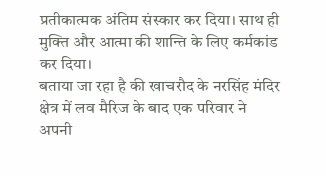प्रतीकात्मक अंतिम संस्कार कर दिया। साथ ही मुक्ति और आत्मा की शान्ति के लिए कर्मकांड कर दिया।
बताया जा रहा है की खाचरौद के नरसिंह मंदिर क्षेत्र में लव मैरिज के बाद एक परिवार ने अपनी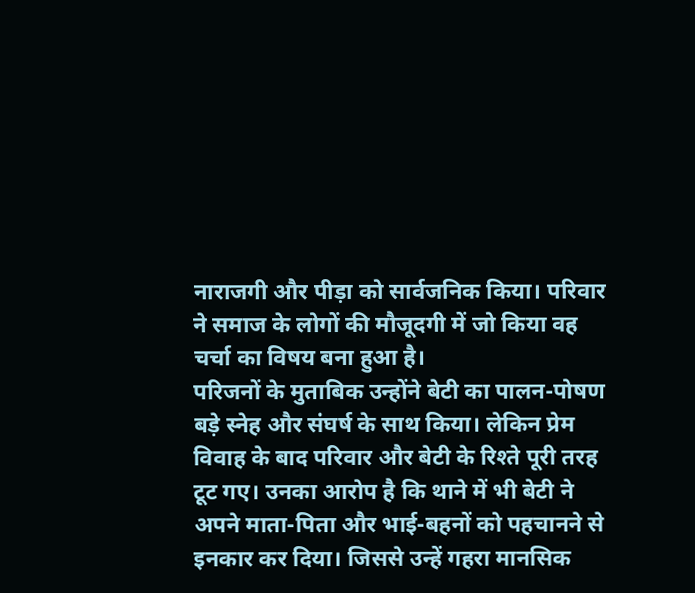नाराजगी और पीड़ा को सार्वजनिक किया। परिवार ने समाज के लोगों की मौजूदगी में जो किया वह चर्चा का विषय बना हुआ है।
परिजनों के मुताबिक उन्होंने बेटी का पालन-पोषण बड़े स्नेह और संघर्ष के साथ किया। लेकिन प्रेम विवाह के बाद परिवार और बेटी के रिश्ते पूरी तरह टूट गए। उनका आरोप है कि थाने में भी बेटी ने अपने माता-पिता और भाई-बहनों को पहचानने से इनकार कर दिया। जिससे उन्हें गहरा मानसिक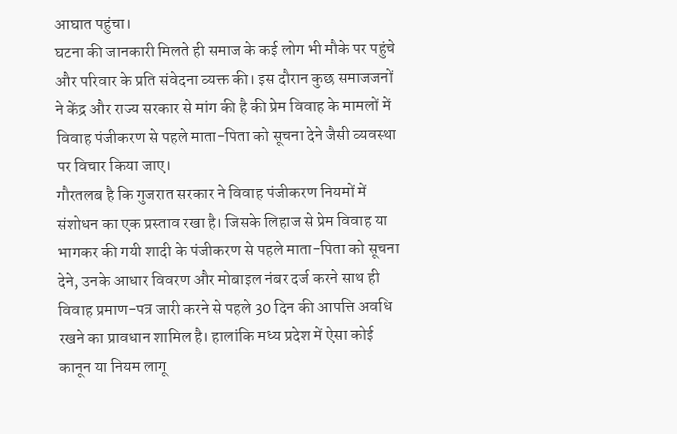आघात पहुंचा।
घटना की जानकारी मिलते ही समाज के कई लोग भी मौके पर पहुंचे और परिवार के प्रति संवेदना व्यक्त की। इस दौरान कुछ समाजजनों ने केंद्र और राज्य सरकार से मांग की है की प्रेम विवाह के मामलों में विवाह पंजीकरण से पहले माता-पिता को सूचना देने जैसी व्यवस्था पर विचार किया जाए।
गौरतलब है कि गुजरात सरकार ने विवाह पंजीकरण नियमों में संशोधन का एक प्रस्ताव रखा है। जिसके लिहाज से प्रेम विवाह या भागकर की गयी शादी के पंजीकरण से पहले माता-पिता को सूचना देने, उनके आधार विवरण और मोबाइल नंबर दर्ज करने साथ ही विवाह प्रमाण-पत्र जारी करने से पहले 30 दिन की आपत्ति अवधि रखने का प्रावधान शामिल है। हालांकि मध्य प्रदेश में ऐसा कोई कानून या नियम लागू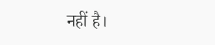नहीं है।